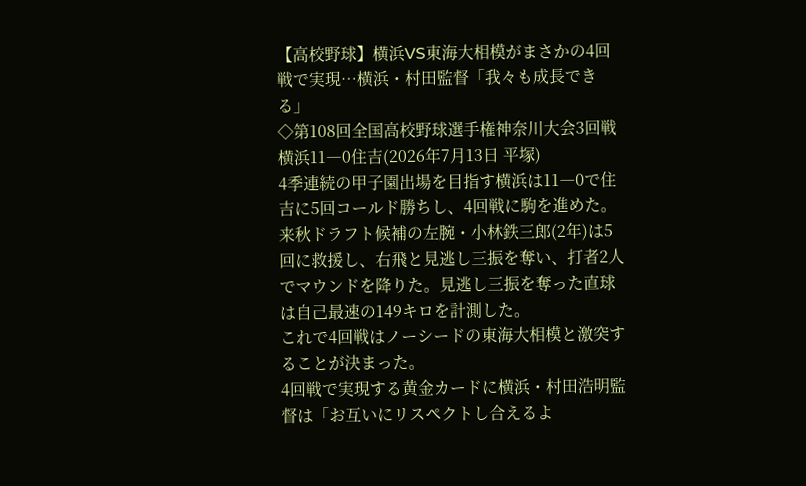【高校野球】横浜VS東海大相模がまさかの4回戦で実現…横浜・村田監督「我々も成長できる」
◇第108回全国高校野球選手権神奈川大会3回戦 横浜11―0住吉(2026年7月13日 平塚)
4季連続の甲子園出場を目指す横浜は11―0で住吉に5回コールド勝ちし、4回戦に駒を進めた。
来秋ドラフト候補の左腕・小林鉄三郎(2年)は5回に救援し、右飛と見逃し三振を奪い、打者2人でマウンドを降りた。見逃し三振を奪った直球は自己最速の149キロを計測した。
これで4回戦はノーシードの東海大相模と激突することが決まった。
4回戦で実現する黄金カードに横浜・村田浩明監督は「お互いにリスペクトし合えるよ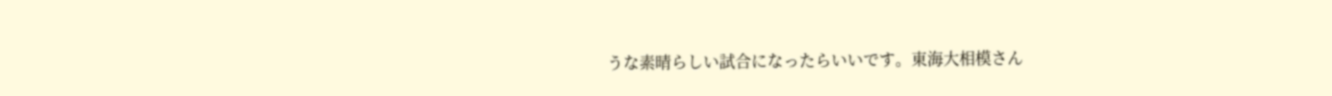うな素晴らしい試合になったらいいです。東海大相模さん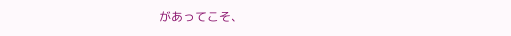があってこそ、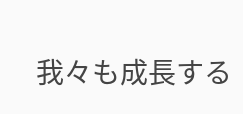我々も成長する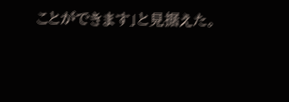ことができます」と見据えた。